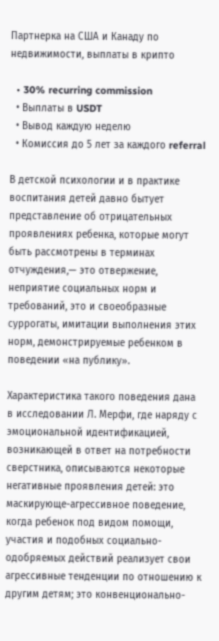Партнерка на США и Канаду по недвижимости, выплаты в крипто

  • 30% recurring commission
  • Выплаты в USDT
  • Вывод каждую неделю
  • Комиссия до 5 лет за каждого referral

В детской психологии и в практике воспитания детей давно бытует представление об отрицательных проявлениях ребенка, которые могут быть рассмотрены в терминах отчуждения,— это отвержение, неприятие социальных норм и требований, это и своеобразные суррогаты, имитации выполнения этих норм, демонстрируемые ребенком в поведении «на публику».

Характеристика такого поведения дана в исследовании Л. Мерфи, где наряду с эмоциональной идентификацией, возникающей в ответ на потребности сверстника, описываются некоторые негативные проявления детей: это маскирующе-агрессивное поведение, когда ребенок под видом помощи, участия и подобных социально-одобряемых действий реализует свои агрессивные тенденции по отношению к другим детям; это конвенционально-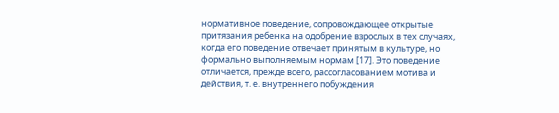нормативное поведение, сопровождающее открытые притязания ребенка на одобрение взрослых в тех случаях, когда его поведение отвечает принятым в культуре, но формально выполняемым нормам [17]. Это поведение отличается, прежде всего, рассогласованием мотива и действия, т. е. внутреннего побуждения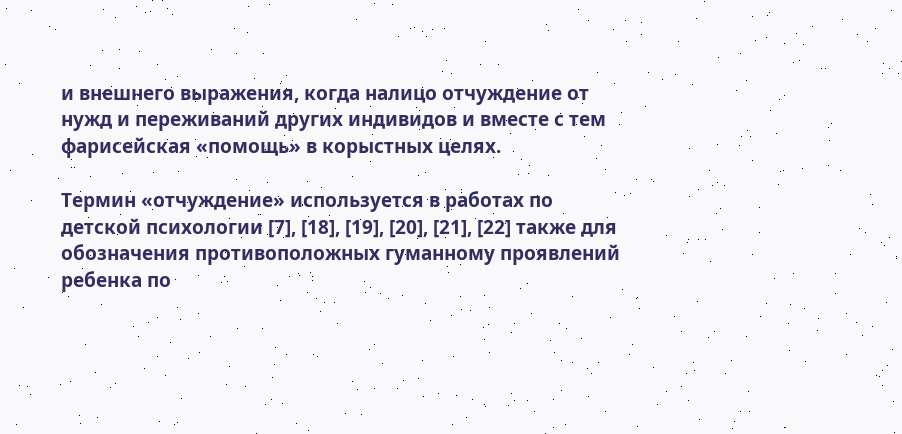и внешнего выражения, когда налицо отчуждение от нужд и переживаний других индивидов и вместе с тем фарисейская «помощь» в корыстных целях.

Термин «отчуждение» используется в работах по детской психологии [7], [18], [19], [20], [21], [22] также для обозначения противоположных гуманному проявлений ребенка по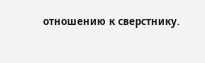отношению к сверстнику.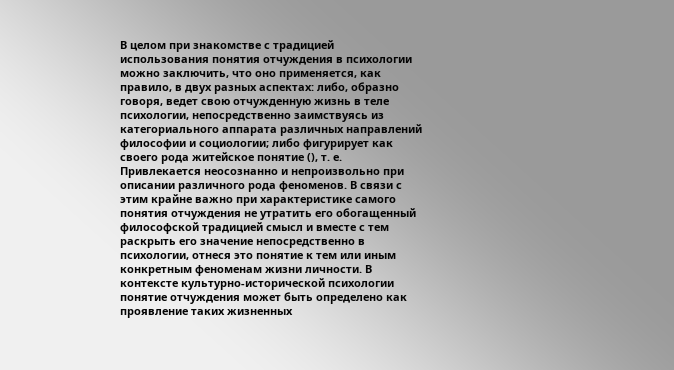В целом при знакомстве с традицией использования понятия отчуждения в психологии можно заключить, что оно применяется, как правило, в двух разных аспектах: либо, образно говоря, ведет свою отчужденную жизнь в теле психологии, непосредственно заимствуясь из категориального аппарата различных направлений философии и социологии; либо фигурирует как своего рода житейское понятие (), т. е. Привлекается неосознанно и непроизвольно при описании различного рода феноменов. В связи с этим крайне важно при характеристике самого понятия отчуждения не утратить его обогащенный философской традицией смысл и вместе с тем раскрыть его значение непосредственно в психологии, отнеся это понятие к тем или иным конкретным феноменам жизни личности. В контексте культурно-исторической психологии понятие отчуждения может быть определено как проявление таких жизненных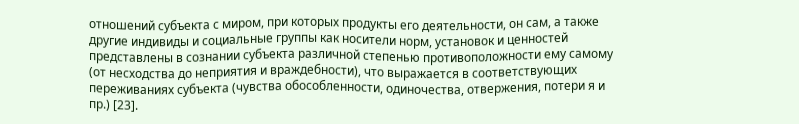отношений субъекта с миром, при которых продукты его деятельности, он сам, а также другие индивиды и социальные группы как носители норм, установок и ценностей представлены в сознании субъекта различной степенью противоположности ему самому (от несходства до неприятия и враждебности), что выражается в соответствующих переживаниях субъекта (чувства обособленности, одиночества, отвержения, потери я и пр.) [23].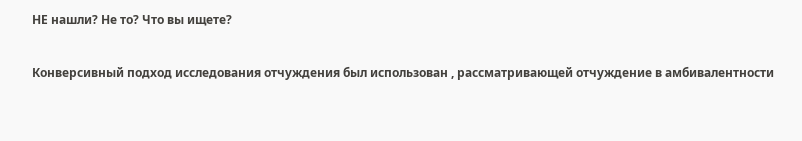НЕ нашли? Не то? Что вы ищете?

Конверсивный подход исследования отчуждения был использован , рассматривающей отчуждение в амбивалентности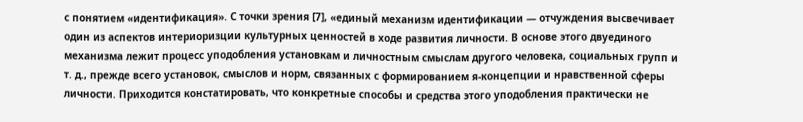с понятием «идентификация». С точки зрения [7], «единый механизм идентификации — отчуждения высвечивает один из аспектов интериоризции культурных ценностей в ходе развития личности. В основе этого двуединого механизма лежит процесс уподобления установкам и личностным смыслам другого человека, социальных групп и т. д., прежде всего установок, смыслов и норм, связанных с формированием я-концепции и нравственной сферы личности. Приходится констатировать, что конкретные способы и средства этого уподобления практически не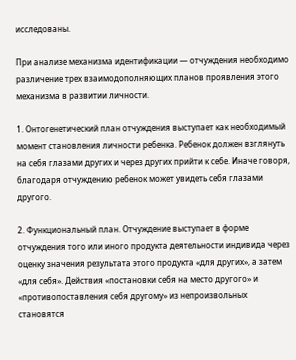исследованы.

При анализе механизма идентификации — отчуждения необходимо различение трех взаимодополняющих планов проявления этого механизма в развитии личности.

1. Онтогенетический план отчуждения выступает как необходимый момент становления личности ребенка. Ребенок должен взглянуть на себя глазами других и через других прийти к себе. Иначе говоря, благодаря отчуждению ребенок может увидеть себя глазами другого.

2. Функциональный план. Отчуждение выступает в форме отчуждения того или иного продукта деятельности индивида через оценку значения результата этого продукта «для других», а затем «для себя». Действия «постановки себя на место другого» и «противопоставления себя другому» из непроизвольных становятся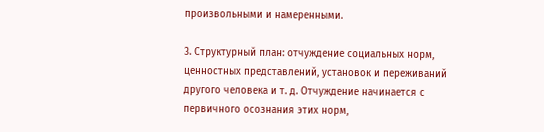произвольными и намеренными.

3. Структурный план: отчуждение социальных норм, ценностных представлений, установок и переживаний другого человека и т. д. Отчуждение начинается с первичного осознания этих норм,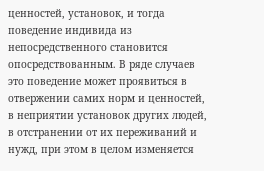ценностей, установок, и тогда поведение индивида из непосредственного становится опосредствованным. В ряде случаев это поведение может проявиться в отвержении самих норм и ценностей, в неприятии установок других людей, в отстранении от их переживаний и нужд, при этом в целом изменяется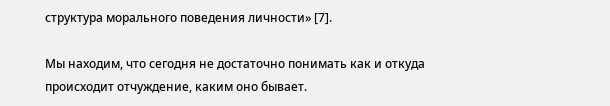структура морального поведения личности» [7].

Мы находим, что сегодня не достаточно понимать как и откуда происходит отчуждение, каким оно бывает.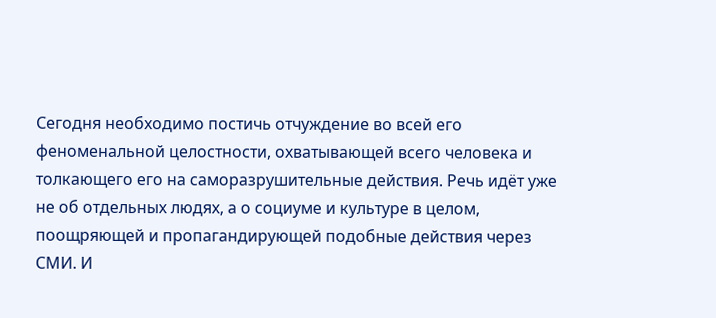Сегодня необходимо постичь отчуждение во всей его феноменальной целостности, охватывающей всего человека и толкающего его на саморазрушительные действия. Речь идёт уже не об отдельных людях, а о социуме и культуре в целом, поощряющей и пропагандирующей подобные действия через СМИ. И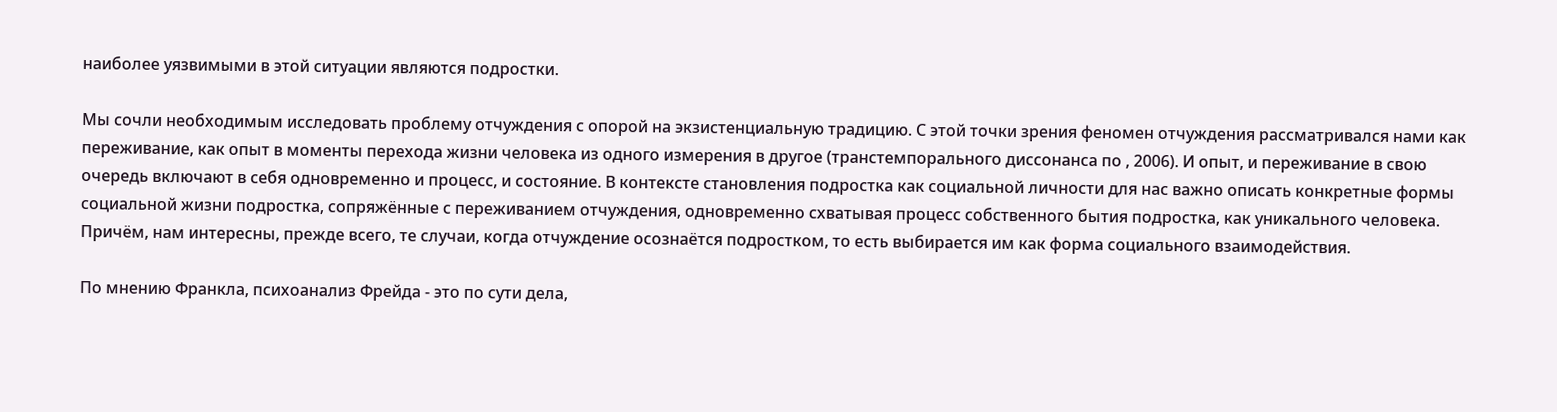наиболее уязвимыми в этой ситуации являются подростки.

Мы сочли необходимым исследовать проблему отчуждения с опорой на экзистенциальную традицию. С этой точки зрения феномен отчуждения рассматривался нами как переживание, как опыт в моменты перехода жизни человека из одного измерения в другое (транстемпорального диссонанса по , 2006). И опыт, и переживание в свою очередь включают в себя одновременно и процесс, и состояние. В контексте становления подростка как социальной личности для нас важно описать конкретные формы социальной жизни подростка, сопряжённые с переживанием отчуждения, одновременно схватывая процесс собственного бытия подростка, как уникального человека. Причём, нам интересны, прежде всего, те случаи, когда отчуждение осознаётся подростком, то есть выбирается им как форма социального взаимодействия.

По мнению Франкла, психоанализ Фрейда - это по сути дела,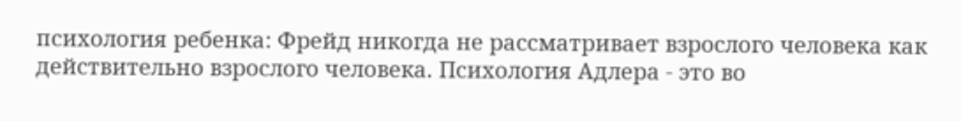психология ребенка: Фрейд никогда не рассматривает взрослого человека как действительно взрослого человека. Психология Адлера - это во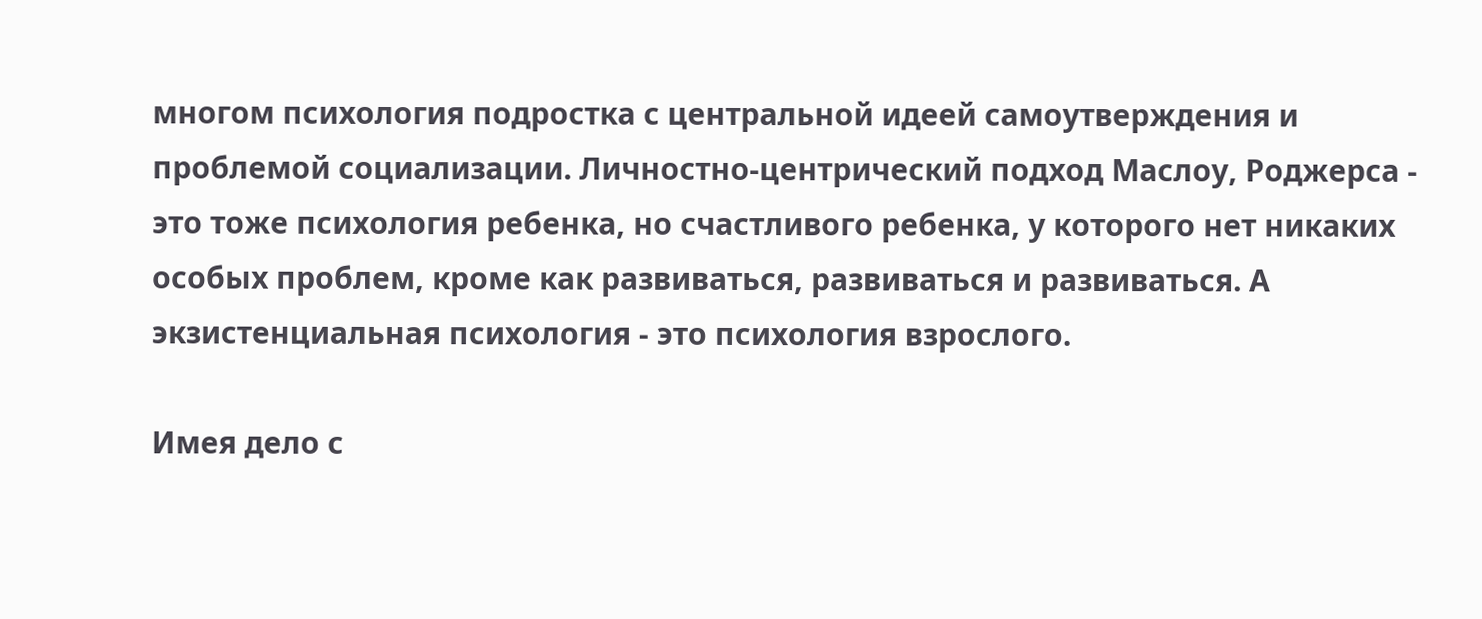многом психология подростка с центральной идеей самоутверждения и проблемой социализации. Личностно-центрический подход Маслоу, Роджерса - это тоже психология ребенка, но счастливого ребенка, у которого нет никаких особых проблем, кроме как развиваться, развиваться и развиваться. А экзистенциальная психология - это психология взрослого.

Имея дело с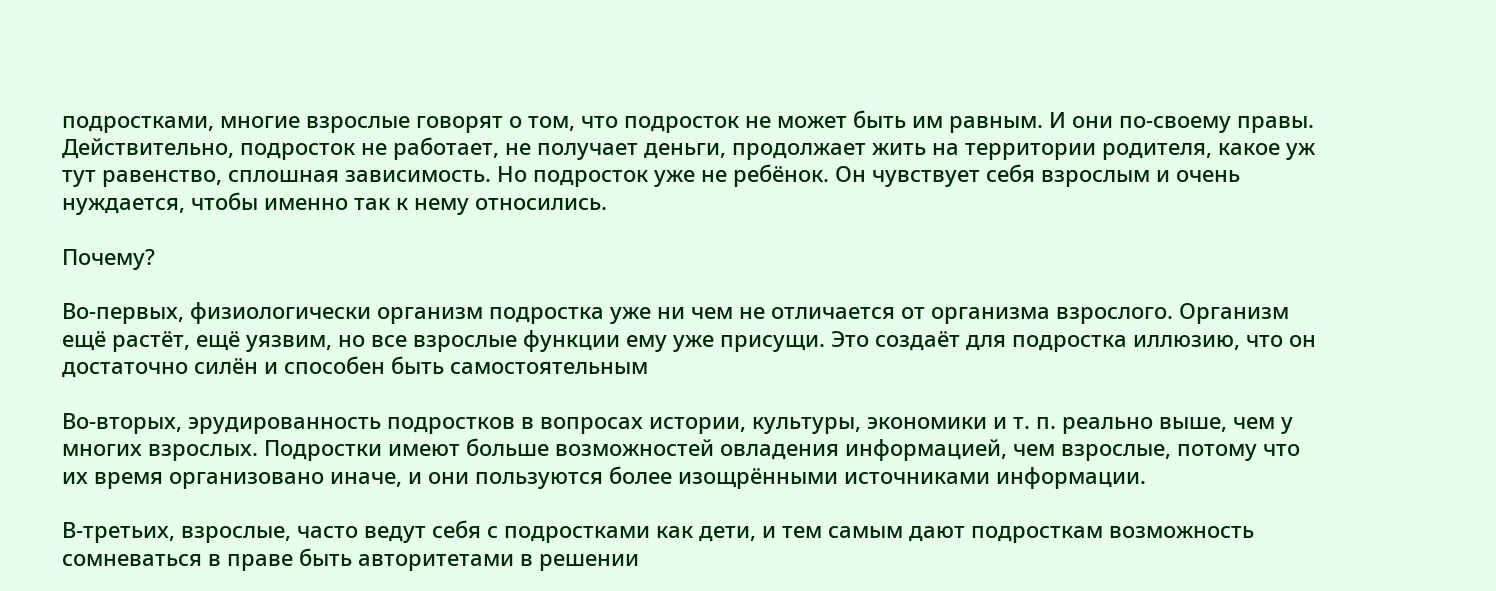подростками, многие взрослые говорят о том, что подросток не может быть им равным. И они по-своему правы. Действительно, подросток не работает, не получает деньги, продолжает жить на территории родителя, какое уж тут равенство, сплошная зависимость. Но подросток уже не ребёнок. Он чувствует себя взрослым и очень нуждается, чтобы именно так к нему относились.

Почему?

Во-первых, физиологически организм подростка уже ни чем не отличается от организма взрослого. Организм ещё растёт, ещё уязвим, но все взрослые функции ему уже присущи. Это создаёт для подростка иллюзию, что он достаточно силён и способен быть самостоятельным

Во-вторых, эрудированность подростков в вопросах истории, культуры, экономики и т. п. реально выше, чем у многих взрослых. Подростки имеют больше возможностей овладения информацией, чем взрослые, потому что их время организовано иначе, и они пользуются более изощрёнными источниками информации.

В-третьих, взрослые, часто ведут себя с подростками как дети, и тем самым дают подросткам возможность сомневаться в праве быть авторитетами в решении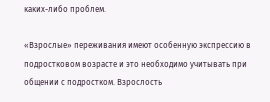каких-либо проблем.

«Взрослые» переживания имеют особенную экспрессию в подростковом возрасте и это необходимо учитывать при общении с подростком. Взрослость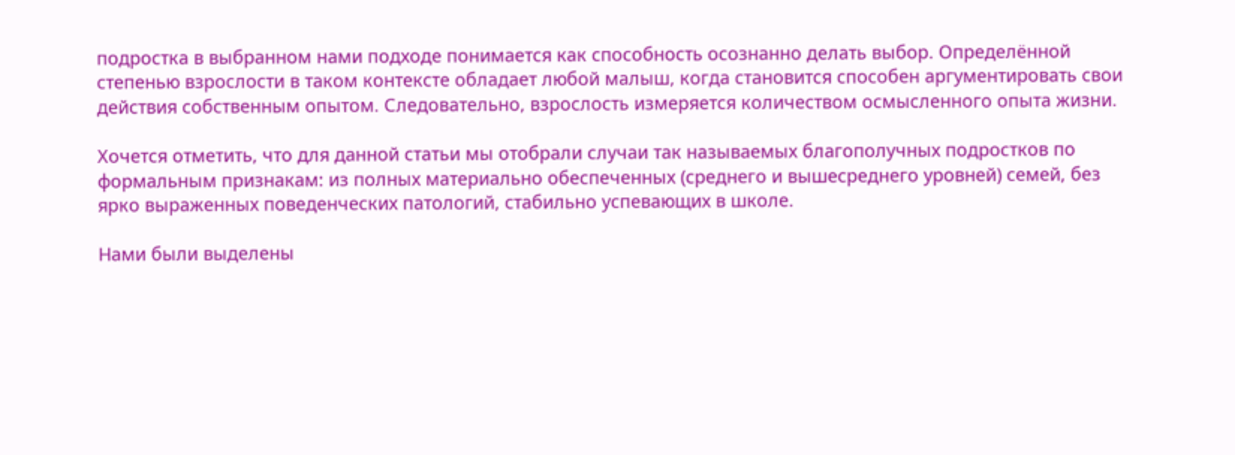подростка в выбранном нами подходе понимается как способность осознанно делать выбор. Определённой степенью взрослости в таком контексте обладает любой малыш, когда становится способен аргументировать свои действия собственным опытом. Следовательно, взрослость измеряется количеством осмысленного опыта жизни.

Хочется отметить, что для данной статьи мы отобрали случаи так называемых благополучных подростков по формальным признакам: из полных материально обеспеченных (среднего и вышесреднего уровней) семей, без ярко выраженных поведенческих патологий, стабильно успевающих в школе.

Нами были выделены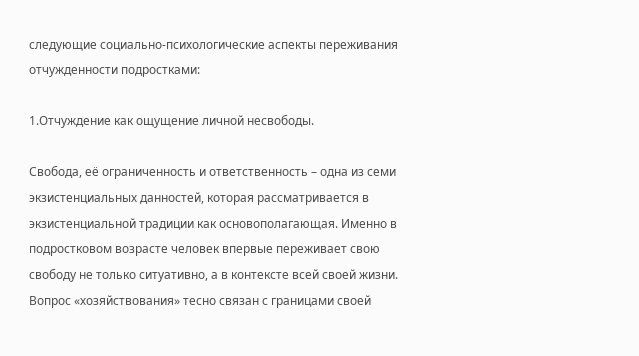следующие социально-психологические аспекты переживания отчужденности подростками:

1.Отчуждение как ощущение личной несвободы.

Свобода, её ограниченность и ответственность – одна из семи экзистенциальных данностей, которая рассматривается в экзистенциальной традиции как основополагающая. Именно в подростковом возрасте человек впервые переживает свою свободу не только ситуативно, а в контексте всей своей жизни. Вопрос «хозяйствования» тесно связан с границами своей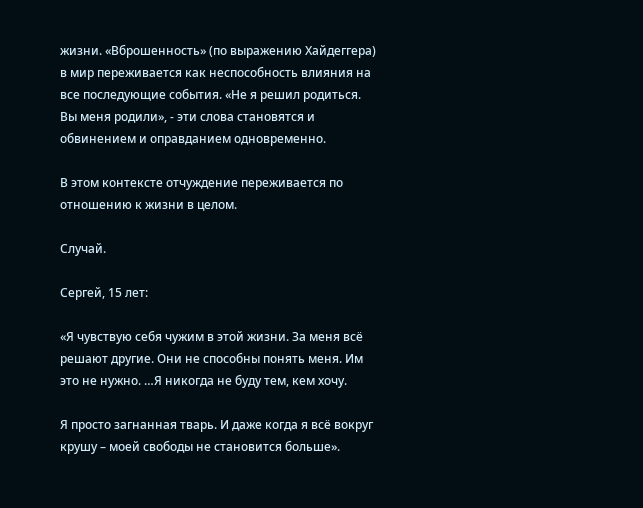жизни. «Вброшенность» (по выражению Хайдеггера) в мир переживается как неспособность влияния на все последующие события. «Не я решил родиться. Вы меня родили», - эти слова становятся и обвинением и оправданием одновременно.

В этом контексте отчуждение переживается по отношению к жизни в целом.

Случай.

Сергей, 15 лет:

«Я чувствую себя чужим в этой жизни. За меня всё решают другие. Они не способны понять меня. Им это не нужно. …Я никогда не буду тем, кем хочу.

Я просто загнанная тварь. И даже когда я всё вокруг крушу – моей свободы не становится больше».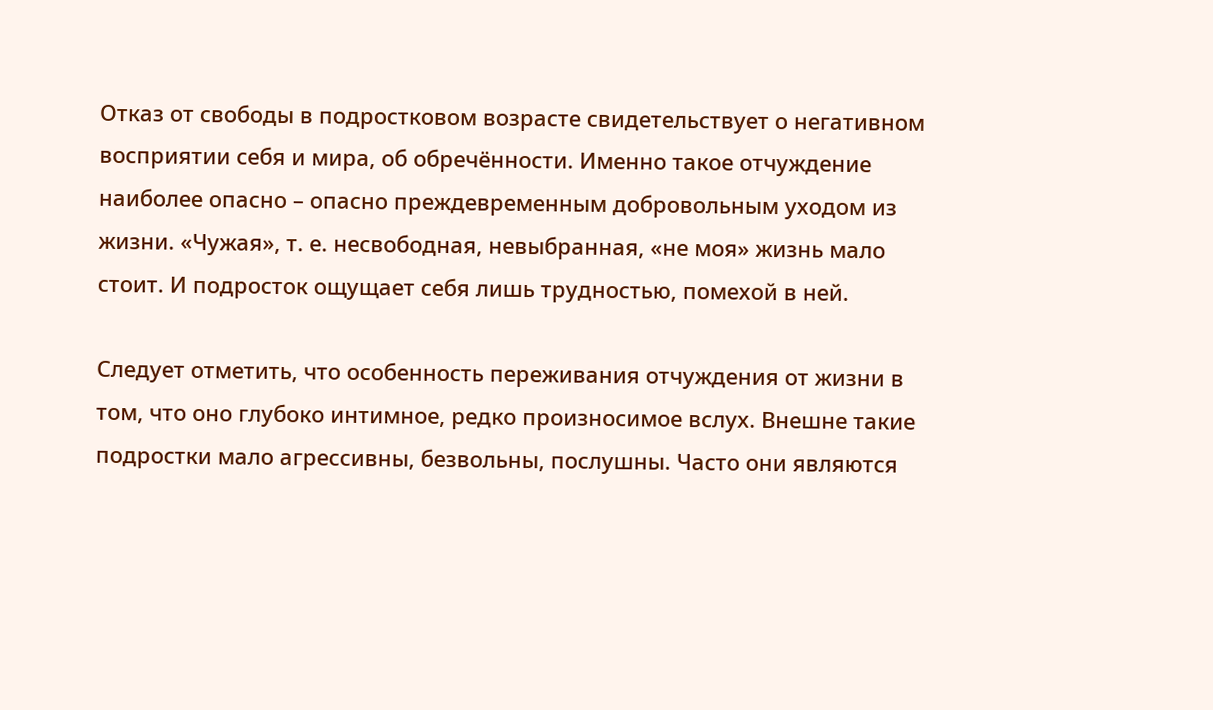Отказ от свободы в подростковом возрасте свидетельствует о негативном восприятии себя и мира, об обречённости. Именно такое отчуждение наиболее опасно – опасно преждевременным добровольным уходом из жизни. «Чужая», т. е. несвободная, невыбранная, «не моя» жизнь мало стоит. И подросток ощущает себя лишь трудностью, помехой в ней.

Следует отметить, что особенность переживания отчуждения от жизни в том, что оно глубоко интимное, редко произносимое вслух. Внешне такие подростки мало агрессивны, безвольны, послушны. Часто они являются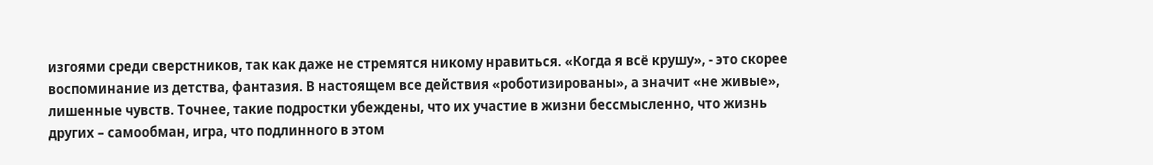изгоями среди сверстников, так как даже не стремятся никому нравиться. «Когда я всё крушу», - это скорее воспоминание из детства, фантазия. В настоящем все действия «роботизированы», а значит «не живые», лишенные чувств. Точнее, такие подростки убеждены, что их участие в жизни бессмысленно, что жизнь других – самообман, игра, что подлинного в этом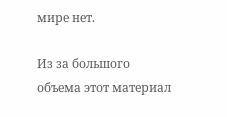мире нет.

Из за большого объема этот материал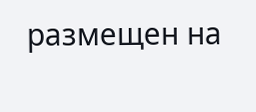размещен на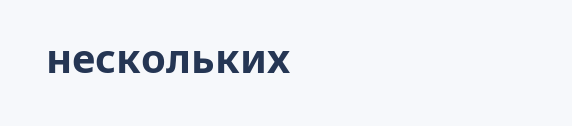нескольких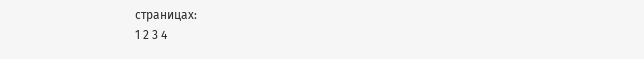страницах:
1 2 3 4